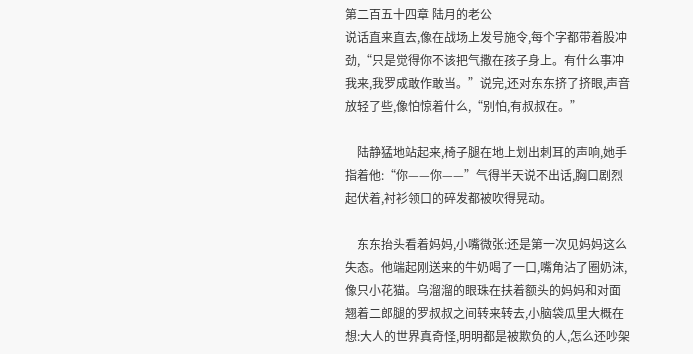第二百五十四章 陆月的老公
说话直来直去,像在战场上发号施令,每个字都带着股冲劲,“只是觉得你不该把气撒在孩子身上。有什么事冲我来,我罗成敢作敢当。”说完,还对东东挤了挤眼,声音放轻了些,像怕惊着什么,“别怕,有叔叔在。”

    陆静猛地站起来,椅子腿在地上划出刺耳的声响,她手指着他:“你——你——”气得半天说不出话,胸口剧烈起伏着,衬衫领口的碎发都被吹得晃动。

    东东抬头看着妈妈,小嘴微张:还是第一次见妈妈这么失态。他端起刚送来的牛奶喝了一口,嘴角沾了圈奶沫,像只小花猫。乌溜溜的眼珠在扶着额头的妈妈和对面翘着二郎腿的罗叔叔之间转来转去,小脑袋瓜里大概在想:大人的世界真奇怪,明明都是被欺负的人,怎么还吵架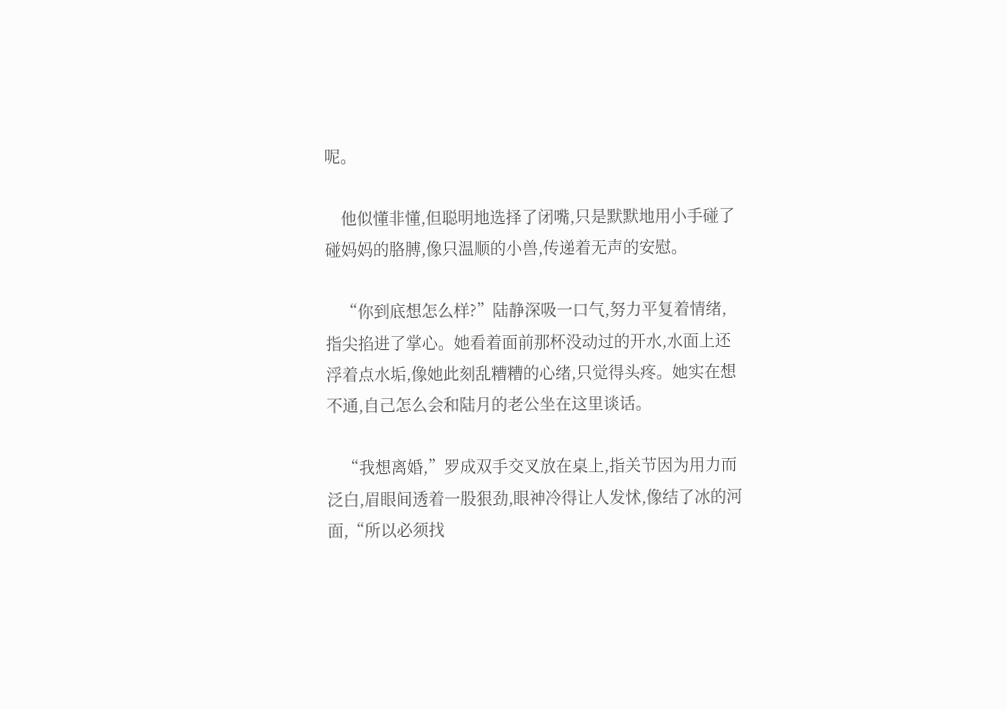呢。

    他似懂非懂,但聪明地选择了闭嘴,只是默默地用小手碰了碰妈妈的胳膊,像只温顺的小兽,传递着无声的安慰。

    “你到底想怎么样?”陆静深吸一口气,努力平复着情绪,指尖掐进了掌心。她看着面前那杯没动过的开水,水面上还浮着点水垢,像她此刻乱糟糟的心绪,只觉得头疼。她实在想不通,自己怎么会和陆月的老公坐在这里谈话。

    “我想离婚,”罗成双手交叉放在桌上,指关节因为用力而泛白,眉眼间透着一股狠劲,眼神冷得让人发怵,像结了冰的河面,“所以必须找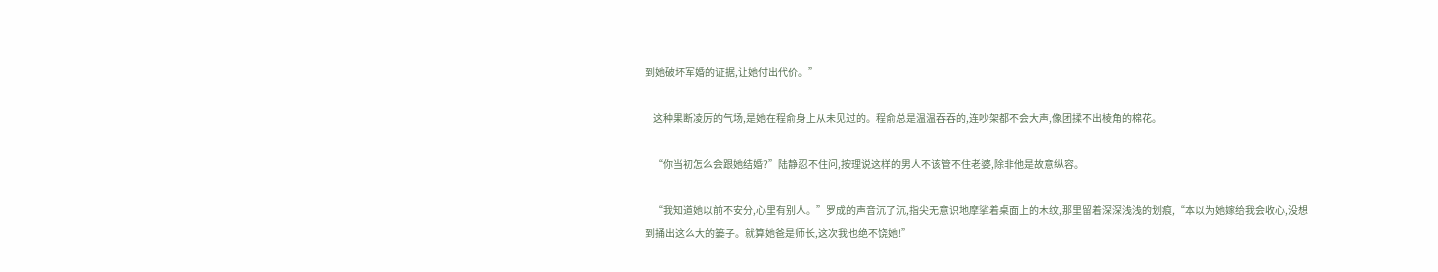到她破坏军婚的证据,让她付出代价。”

    这种果断凌厉的气场,是她在程俞身上从未见过的。程俞总是温温吞吞的,连吵架都不会大声,像团揉不出棱角的棉花。

    “你当初怎么会跟她结婚?”陆静忍不住问,按理说这样的男人不该管不住老婆,除非他是故意纵容。

    “我知道她以前不安分,心里有别人。”罗成的声音沉了沉,指尖无意识地摩挲着桌面上的木纹,那里留着深深浅浅的划痕,“本以为她嫁给我会收心,没想到捅出这么大的篓子。就算她爸是师长,这次我也绝不饶她!”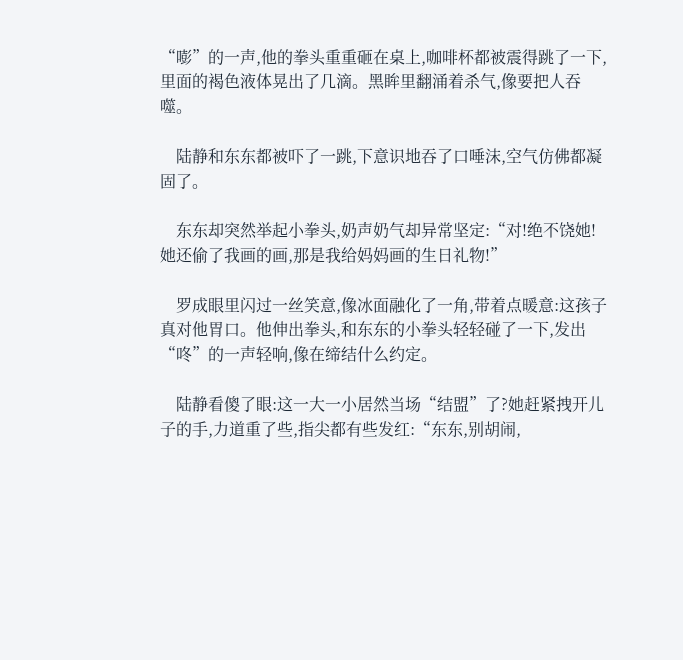“嘭”的一声,他的拳头重重砸在桌上,咖啡杯都被震得跳了一下,里面的褐色液体晃出了几滴。黑眸里翻涌着杀气,像要把人吞噬。

    陆静和东东都被吓了一跳,下意识地吞了口唾沫,空气仿佛都凝固了。

    东东却突然举起小拳头,奶声奶气却异常坚定:“对!绝不饶她!她还偷了我画的画,那是我给妈妈画的生日礼物!”

    罗成眼里闪过一丝笑意,像冰面融化了一角,带着点暖意:这孩子真对他胃口。他伸出拳头,和东东的小拳头轻轻碰了一下,发出“咚”的一声轻响,像在缔结什么约定。

    陆静看傻了眼:这一大一小居然当场“结盟”了?她赶紧拽开儿子的手,力道重了些,指尖都有些发红:“东东,别胡闹,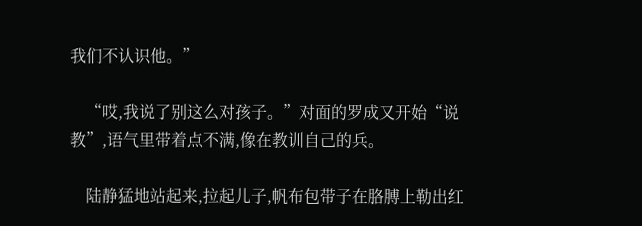我们不认识他。”

    “哎,我说了别这么对孩子。”对面的罗成又开始“说教”,语气里带着点不满,像在教训自己的兵。

    陆静猛地站起来,拉起儿子,帆布包带子在胳膊上勒出红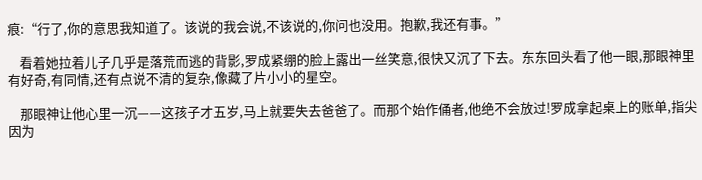痕:“行了,你的意思我知道了。该说的我会说,不该说的,你问也没用。抱歉,我还有事。”

    看着她拉着儿子几乎是落荒而逃的背影,罗成紧绷的脸上露出一丝笑意,很快又沉了下去。东东回头看了他一眼,那眼神里有好奇,有同情,还有点说不清的复杂,像藏了片小小的星空。

    那眼神让他心里一沉——这孩子才五岁,马上就要失去爸爸了。而那个始作俑者,他绝不会放过!罗成拿起桌上的账单,指尖因为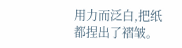用力而泛白,把纸都捏出了褶皱。